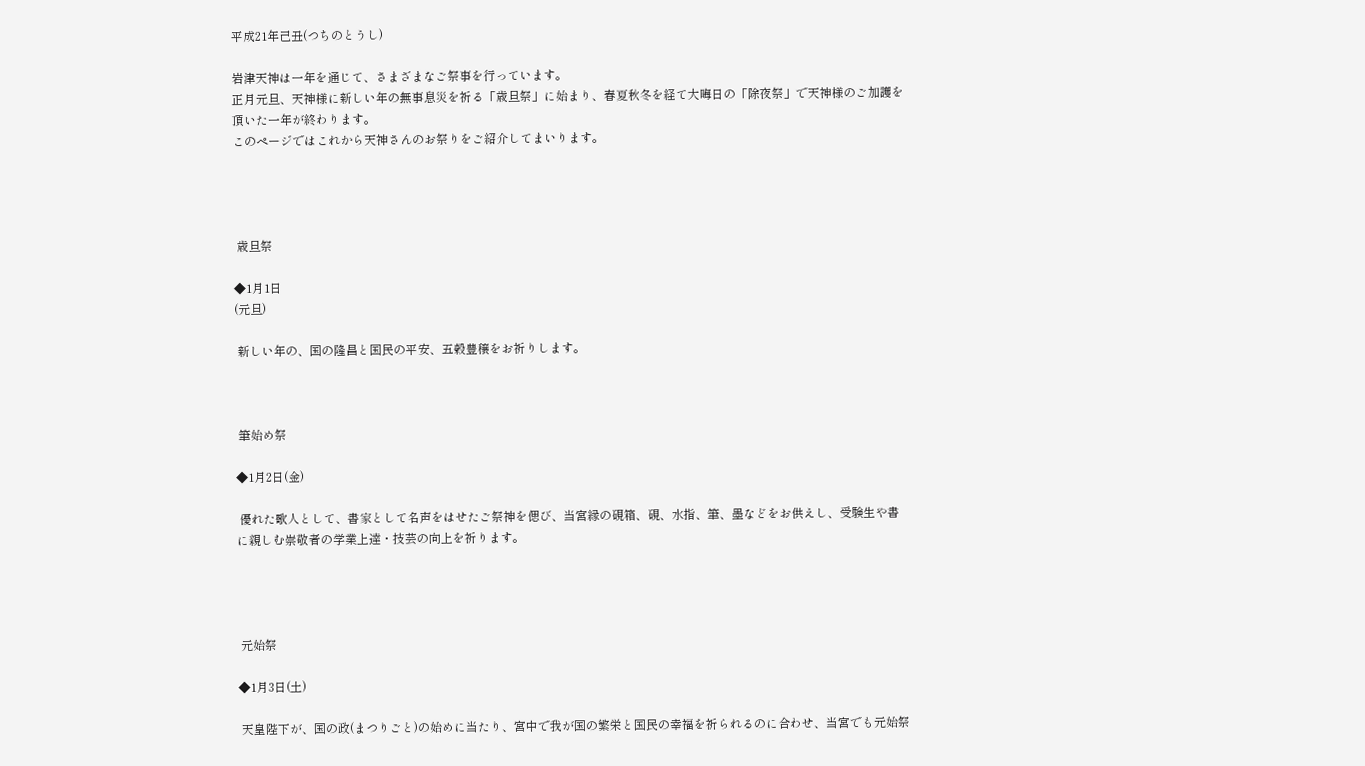平成21年己丑(つちのとうし)

岩津天神は一年を通じて、さまざまなご祭事を行っています。
正月元旦、天神様に新しい年の無事息災を祈る「歳旦祭」に始まり、春夏秋冬を経て大晦日の「除夜祭」で天神様のご加護を頂いた一年が終わります。
このページではこれから天神さんのお祭りをご紹介してまいります。




 歳旦祭

◆1月1日
(元旦)

 新しい年の、国の隆昌と国民の平安、五穀豊穣をお祈りします。



 筆始め祭

◆1月2日(金)

 優れた歌人として、書家として名声をはせたご祭神を偲び、当宮縁の硯箱、硯、水指、筆、墨などをお供えし、受験生や書に親しむ崇敬者の学業上達・技芸の向上を祈ります。




 元始祭

◆1月3日(土)

 天皇陛下が、国の政(まつりごと)の始めに当たり、宮中で我が国の繁栄と国民の幸福を祈られるのに合わせ、当宮でも元始祭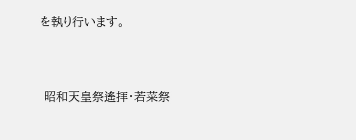を執り行います。



 昭和天皇祭遙拝・若菜祭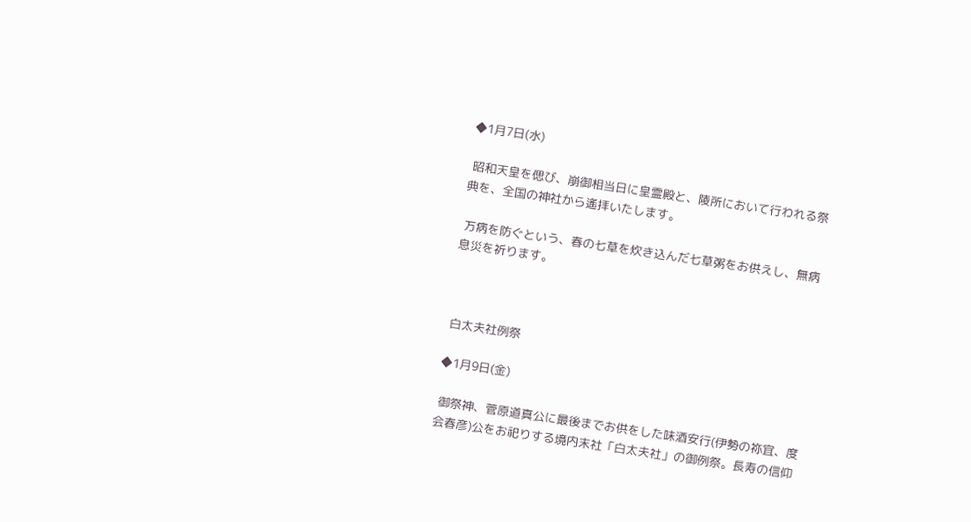◆1月7日(水)

 昭和天皇を偲び、崩御相当日に皇霊殿と、陵所において行われる祭典を、全国の神社から遙拝いたします。

 万病を防ぐという、春の七草を炊き込んだ七草粥をお供えし、無病息災を祈ります。



 白太夫社例祭

◆1月9日(金)

 御祭神、菅原道真公に最後までお供をした味酒安行(伊勢の祢宜、度会春彦)公をお祀りする境内末社「白太夫社」の御例祭。長寿の信仰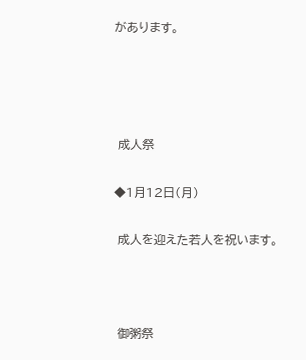があります。




 成人祭

◆1月12日(月)

 成人を迎えた若人を祝います。



 御粥祭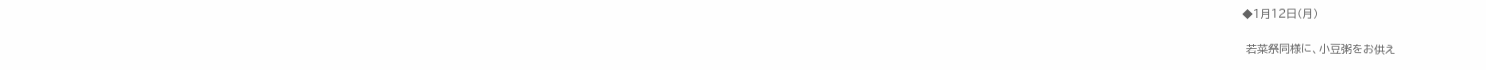◆1月12日(月)

 若菜祭同様に、小豆粥をお供え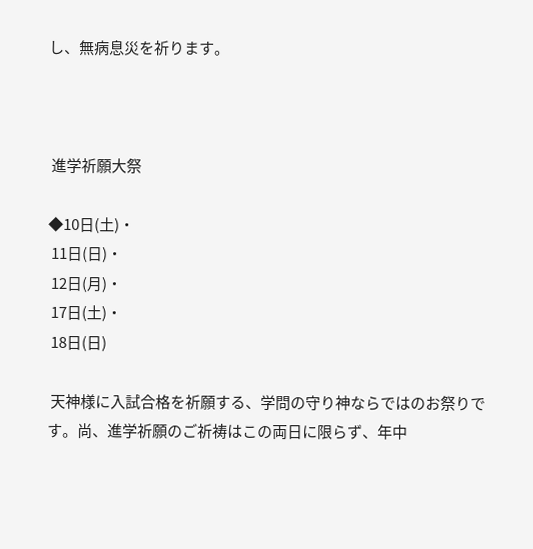し、無病息災を祈ります。



 進学祈願大祭

◆10日(土)・
 11日(日)・
 12日(月)・
 17日(土)・
 18日(日)

 天神様に入試合格を祈願する、学問の守り神ならではのお祭りです。尚、進学祈願のご祈祷はこの両日に限らず、年中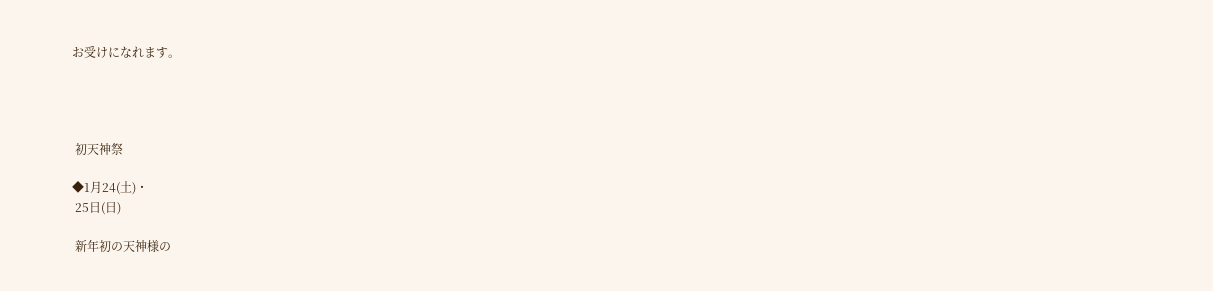お受けになれます。




 初天神祭

◆1月24(土)・
 25日(日)

 新年初の天神様の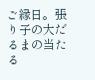ご縁日。張り子の大だるまの当たる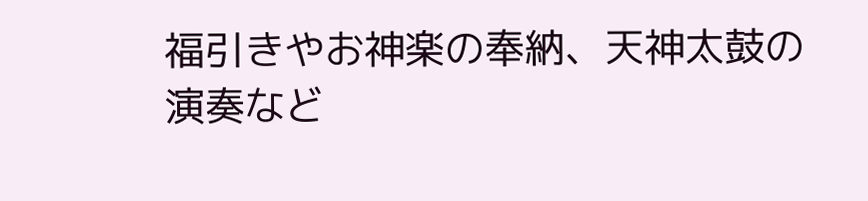福引きやお神楽の奉納、天神太鼓の演奏など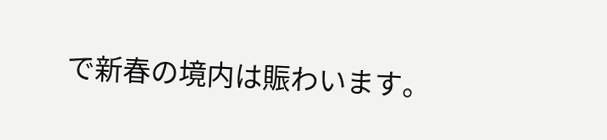で新春の境内は賑わいます。